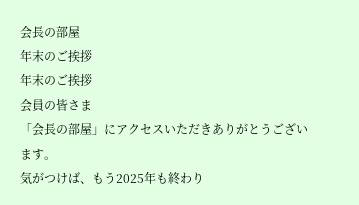会長の部屋
年末のご挨拶
年末のご挨拶
会員の皆さま
「会長の部屋」にアクセスいただきありがとうございます。
気がつけば、もう2025年も終わり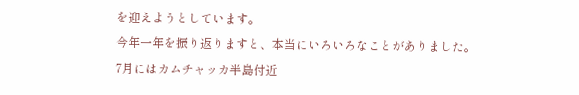を迎えようとしています。
今年一年を振り返りますと、本当にいろいろなことがありました。
7月にはカムチャッカ半島付近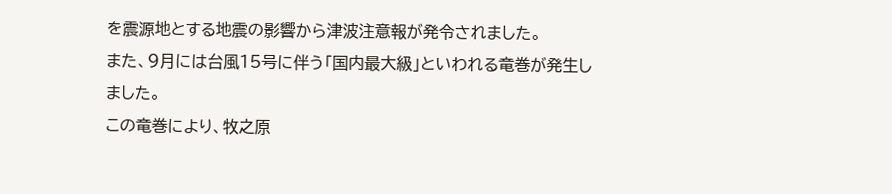を震源地とする地震の影響から津波注意報が発令されました。
また、9月には台風15号に伴う「国内最大級」といわれる竜巻が発生しました。
この竜巻により、牧之原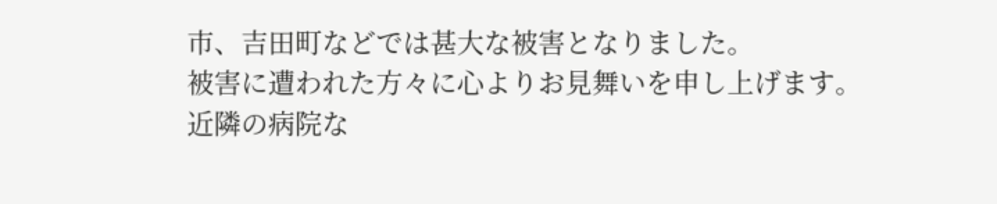市、吉田町などでは甚大な被害となりました。
被害に遭われた方々に心よりお見舞いを申し上げます。
近隣の病院な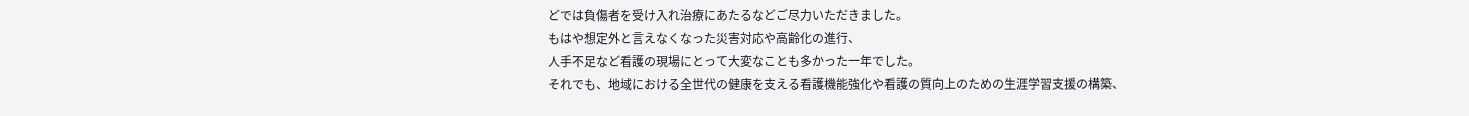どでは負傷者を受け入れ治療にあたるなどご尽力いただきました。
もはや想定外と言えなくなった災害対応や高齢化の進行、
人手不足など看護の現場にとって大変なことも多かった一年でした。
それでも、地域における全世代の健康を支える看護機能強化や看護の質向上のための生涯学習支援の構築、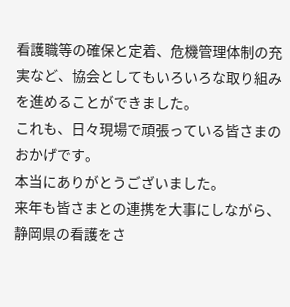看護職等の確保と定着、危機管理体制の充実など、協会としてもいろいろな取り組みを進めることができました。
これも、日々現場で頑張っている皆さまのおかげです。
本当にありがとうございました。
来年も皆さまとの連携を大事にしながら、静岡県の看護をさ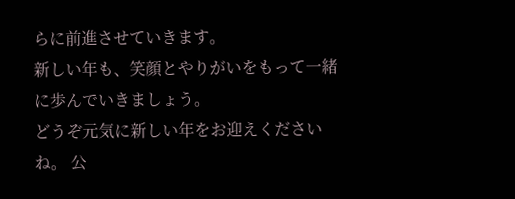らに前進させていきます。
新しい年も、笑顔とやりがいをもって一緒に歩んでいきましょう。
どうぞ元気に新しい年をお迎えくださいね。 公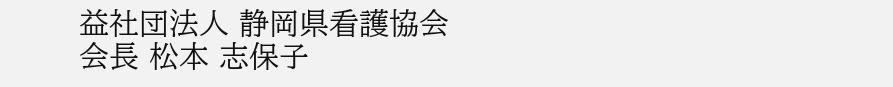益社団法人 静岡県看護協会
会長 松本 志保子